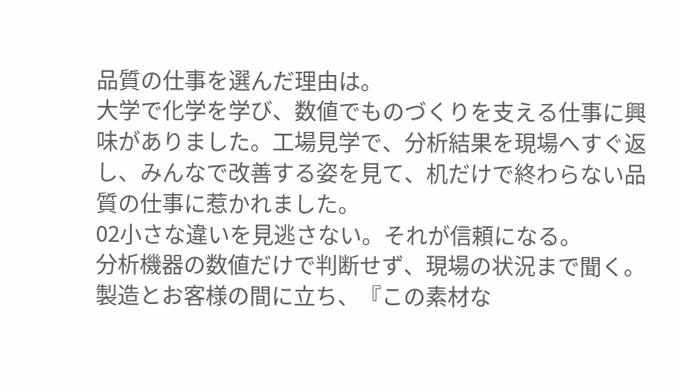品質の仕事を選んだ理由は。
大学で化学を学び、数値でものづくりを支える仕事に興味がありました。工場見学で、分析結果を現場へすぐ返し、みんなで改善する姿を見て、机だけで終わらない品質の仕事に惹かれました。
02小さな違いを見逃さない。それが信頼になる。
分析機器の数値だけで判断せず、現場の状況まで聞く。製造とお客様の間に立ち、『この素材な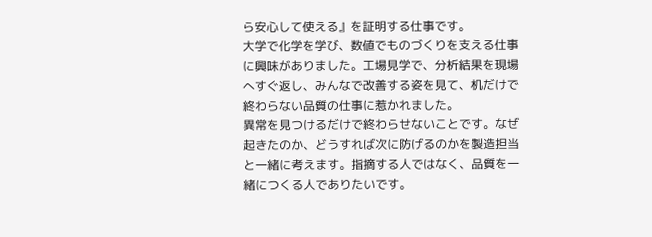ら安心して使える』を証明する仕事です。
大学で化学を学び、数値でものづくりを支える仕事に興味がありました。工場見学で、分析結果を現場へすぐ返し、みんなで改善する姿を見て、机だけで終わらない品質の仕事に惹かれました。
異常を見つけるだけで終わらせないことです。なぜ起きたのか、どうすれば次に防げるのかを製造担当と一緒に考えます。指摘する人ではなく、品質を一緒につくる人でありたいです。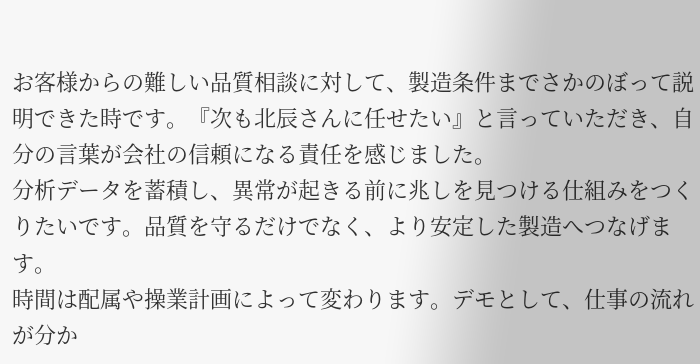お客様からの難しい品質相談に対して、製造条件までさかのぼって説明できた時です。『次も北辰さんに任せたい』と言っていただき、自分の言葉が会社の信頼になる責任を感じました。
分析データを蓄積し、異常が起きる前に兆しを見つける仕組みをつくりたいです。品質を守るだけでなく、より安定した製造へつなげます。
時間は配属や操業計画によって変わります。デモとして、仕事の流れが分か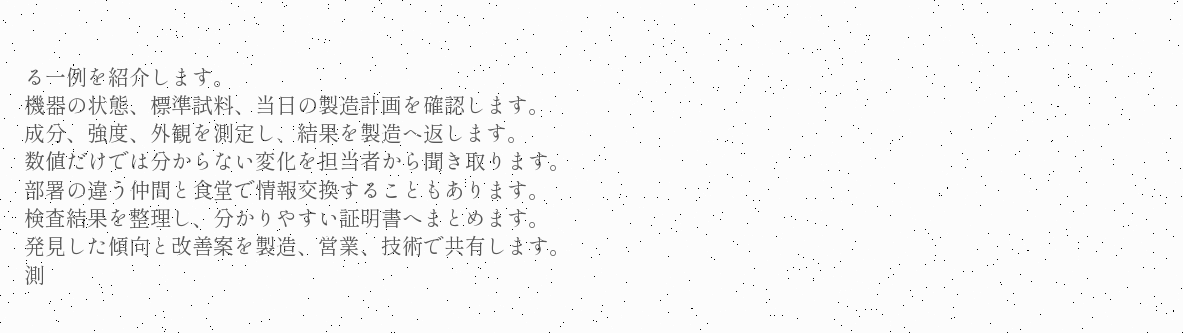る一例を紹介します。
機器の状態、標準試料、当日の製造計画を確認します。
成分、強度、外観を測定し、結果を製造へ返します。
数値だけでは分からない変化を担当者から聞き取ります。
部署の違う仲間と食堂で情報交換することもあります。
検査結果を整理し、分かりやすい証明書へまとめます。
発見した傾向と改善案を製造、営業、技術で共有します。
測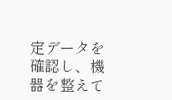定データを確認し、機器を整えて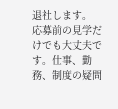退社します。
応募前の見学だけでも大丈夫です。仕事、勤務、制度の疑問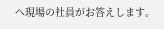へ現場の社員がお答えします。